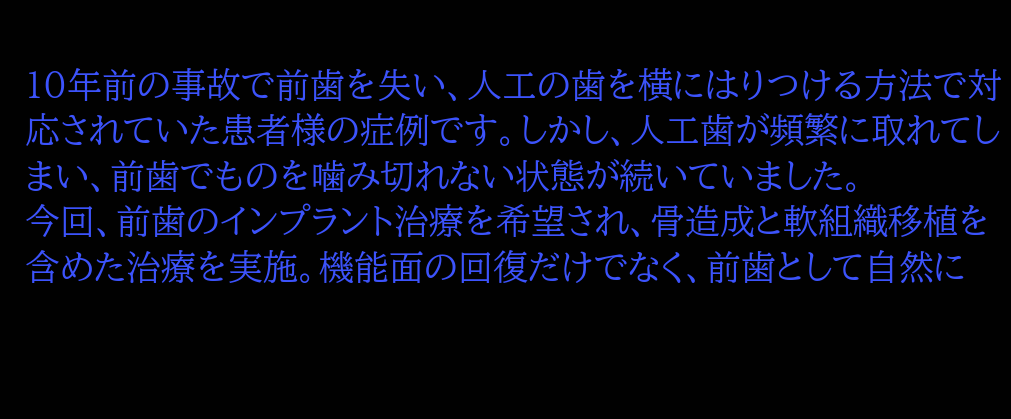10年前の事故で前歯を失い、人工の歯を横にはりつける方法で対応されていた患者様の症例です。しかし、人工歯が頻繁に取れてしまい、前歯でものを噛み切れない状態が続いていました。
今回、前歯のインプラント治療を希望され、骨造成と軟組織移植を含めた治療を実施。機能面の回復だけでなく、前歯として自然に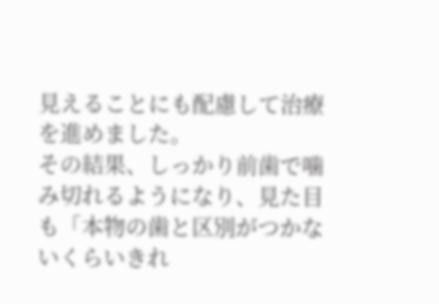見えることにも配慮して治療を進めました。
その結果、しっかり前歯で噛み切れるようになり、見た目も「本物の歯と区別がつかないくらいきれ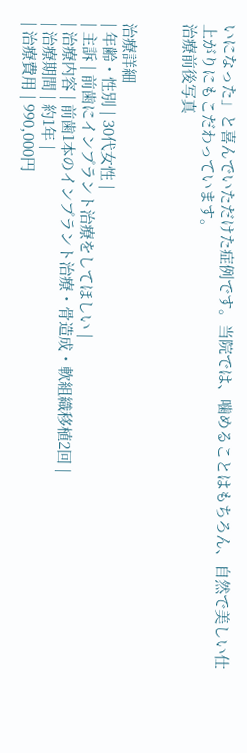いになった」と喜んでいただけた症例です。当院では、噛めることはもちろん、自然で美しい仕上がりにもこだわっています。
治療前後写真


治療詳細
| 年齢・性別 | 30代女性 |
| 主訴 | 前歯にインプラント治療をしてほしい |
| 治療内容 | 前歯1本のインプラント治療・骨造成・軟組織移植2回 |
| 治療期間 | 約1年 |
| 治療費用 | 990,000円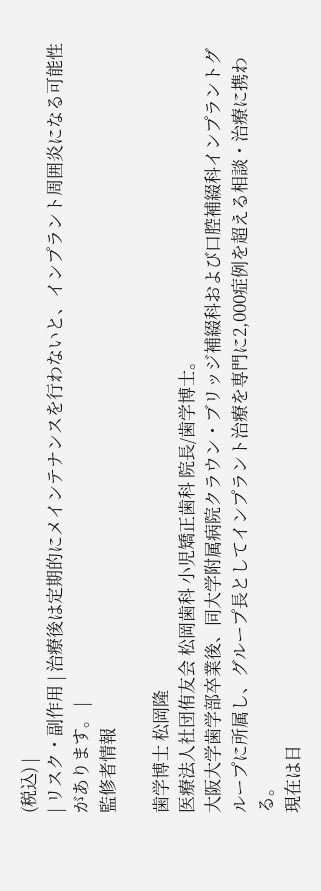(税込) |
| リスク・副作用 | 治療後は定期的にメインテナンスを行わないと、インプラント周囲炎になる可能性があります。 |
監修者情報

歯学博士 松岡隆
医療法人社団侑友会 松岡歯科 小児矯正歯科 院長/歯学博士。
大阪大学歯学部卒業後、同大学附属病院クラウン・ブリッジ補綴科および口腔補綴科インプラントグループに所属し、グループ長としてインプラント治療を専門に2,000症例を超える相談・治療に携わる。
現在は日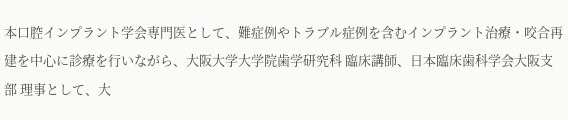本口腔インプラント学会専門医として、難症例やトラブル症例を含むインプラント治療・咬合再建を中心に診療を行いながら、大阪大学大学院歯学研究科 臨床講師、日本臨床歯科学会大阪支部 理事として、大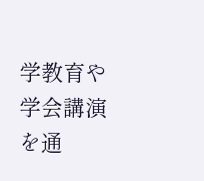学教育や学会講演を通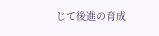じて後進の育成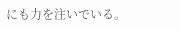にも力を注いでいる。